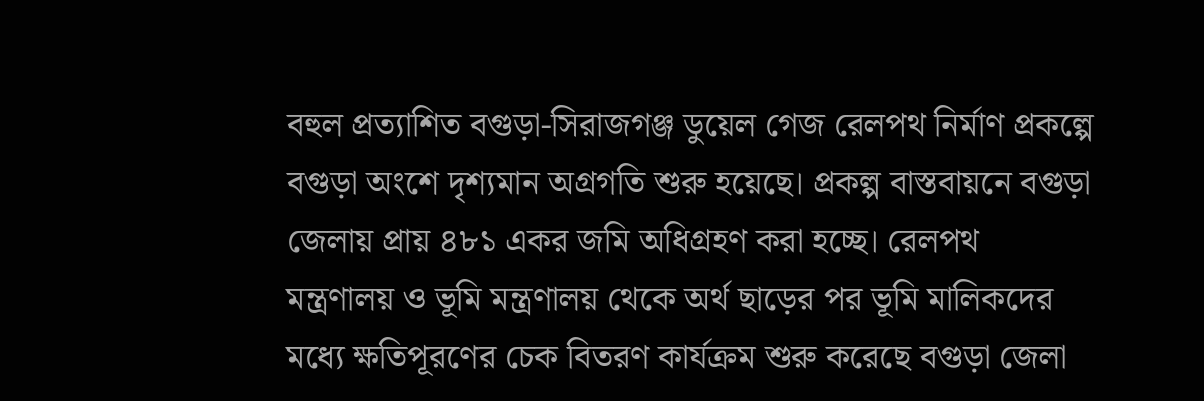বহুল প্রত্যাশিত বগুড়া-সিরাজগঞ্জ ডুয়েল গেজ রেলপথ নির্মাণ প্রকল্পে বগুড়া অংশে দৃশ্যমান অগ্রগতি শুরু হয়েছে। প্রকল্প বাস্তবায়নে বগুড়া জেলায় প্রায় ৪৮১ একর জমি অধিগ্রহণ করা হচ্ছে। রেলপথ মন্ত্রণালয় ও ভূমি মন্ত্রণালয় থেকে অর্থ ছাড়ের পর ভূমি মালিকদের মধ্যে ক্ষতিপূরণের চেক বিতরণ কার্যক্রম শুরু করেছে বগুড়া জেলা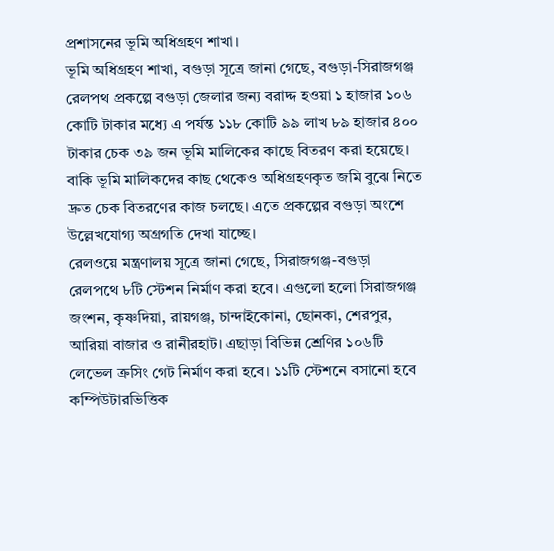প্রশাসনের ভূমি অধিগ্রহণ শাখা।
ভূমি অধিগ্রহণ শাখা, বগুড়া সূত্রে জানা গেছে, বগুড়া-সিরাজগঞ্জ রেলপথ প্রকল্পে বগুড়া জেলার জন্য বরাদ্দ হওয়া ১ হাজার ১০৬ কোটি টাকার মধ্যে এ পর্যন্ত ১১৮ কোটি ৯৯ লাখ ৮৯ হাজার ৪০০ টাকার চেক ৩৯ জন ভূমি মালিকের কাছে বিতরণ করা হয়েছে। বাকি ভূমি মালিকদের কাছ থেকেও অধিগ্রহণকৃত জমি বুঝে নিতে দ্রুত চেক বিতরণের কাজ চলছে। এতে প্রকল্পের বগুড়া অংশে উল্লেখযোগ্য অগ্রগতি দেখা যাচ্ছে।
রেলওয়ে মন্ত্রণালয় সূত্রে জানা গেছে, সিরাজগঞ্জ-বগুড়া রেলপথে ৮টি স্টেশন নির্মাণ করা হবে। এগুলো হলো সিরাজগঞ্জ জংশন, কৃষ্ণদিয়া, রায়গঞ্জ, চান্দাইকোনা, ছোনকা, শেরপুর, আরিয়া বাজার ও রানীরহাট। এছাড়া বিভিন্ন শ্রেণির ১০৬টি লেভেল ক্রসিং গেট নির্মাণ করা হবে। ১১টি স্টেশনে বসানো হবে কম্পিউটারভিত্তিক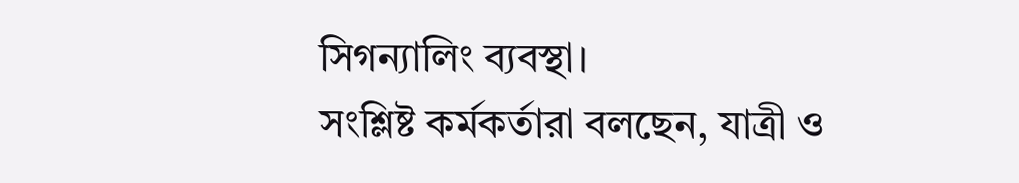সিগন্যালিং ব্যবস্থা।
সংশ্লিষ্ট কর্মকর্তারা বলছেন, যাত্রী ও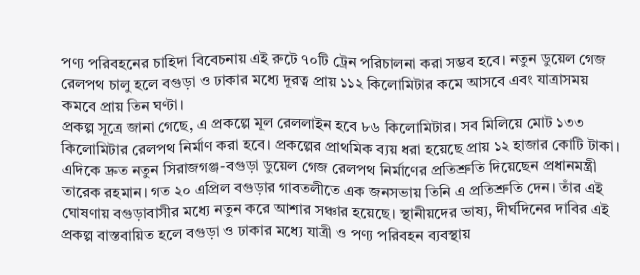পণ্য পরিবহনের চাহিদা বিবেচনায় এই রুটে ৭০টি ট্রেন পরিচালনা করা সম্ভব হবে। নতুন ডুয়েল গেজ রেলপথ চালু হলে বগুড়া ও ঢাকার মধ্যে দূরত্ব প্রায় ১১২ কিলোমিটার কমে আসবে এবং যাত্রাসময় কমবে প্রায় তিন ঘণ্টা।
প্রকল্প সূত্রে জানা গেছে, এ প্রকল্পে মূল রেললাইন হবে ৮৬ কিলোমিটার। সব মিলিয়ে মোট ১৩৩ কিলোমিটার রেলপথ নির্মাণ করা হবে। প্রকল্পের প্রাথমিক ব্যয় ধরা হয়েছে প্রায় ১২ হাজার কোটি টাকা।
এদিকে দ্রুত নতুন সিরাজগঞ্জ-বগুড়া ডুয়েল গেজ রেলপথ নির্মাণের প্রতিশ্রুতি দিয়েছেন প্রধানমন্ত্রী তারেক রহমান। গত ২০ এপ্রিল বগুড়ার গাবতলীতে এক জনসভায় তিনি এ প্রতিশ্রুতি দেন। তাঁর এই ঘোষণায় বগুড়াবাসীর মধ্যে নতুন করে আশার সঞ্চার হয়েছে। স্থানীয়দের ভাষ্য, দীর্ঘদিনের দাবির এই প্রকল্প বাস্তবায়িত হলে বগুড়া ও ঢাকার মধ্যে যাত্রী ও পণ্য পরিবহন ব্যবস্থায়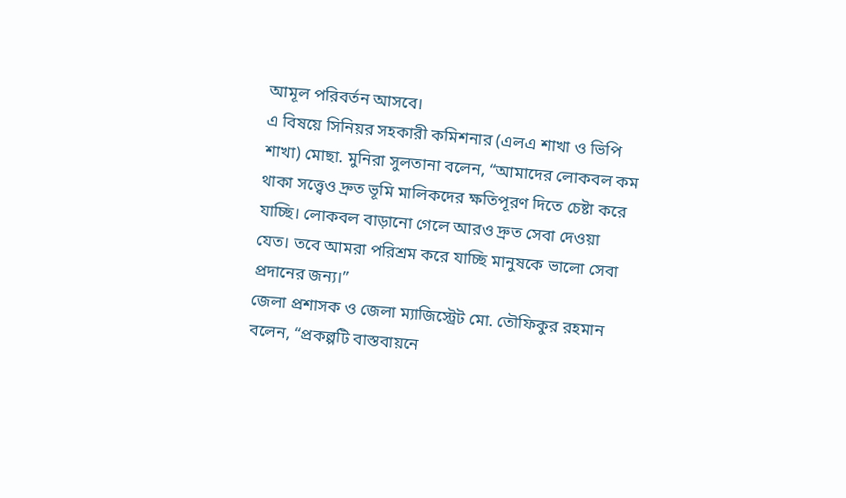আমূল পরিবর্তন আসবে।
এ বিষয়ে সিনিয়র সহকারী কমিশনার (এলএ শাখা ও ভিপি শাখা) মোছা. মুনিরা সুলতানা বলেন, “আমাদের লোকবল কম থাকা সত্ত্বেও দ্রুত ভূমি মালিকদের ক্ষতিপূরণ দিতে চেষ্টা করে যাচ্ছি। লোকবল বাড়ানো গেলে আরও দ্রুত সেবা দেওয়া যেত। তবে আমরা পরিশ্রম করে যাচ্ছি মানুষকে ভালো সেবা প্রদানের জন্য।”
জেলা প্রশাসক ও জেলা ম্যাজিস্ট্রেট মো. তৌফিকুর রহমান বলেন, “প্রকল্পটি বাস্তবায়নে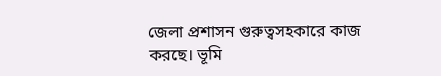জেলা প্রশাসন গুরুত্বসহকারে কাজ করছে। ভূমি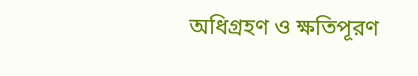অধিগ্রহণ ও ক্ষতিপূরণ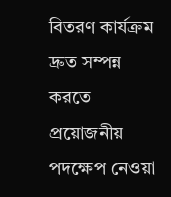বিতরণ কার্যক্রম দ্রুত সম্পন্ন করতে প্রয়োজনীয় পদক্ষেপ নেওয়া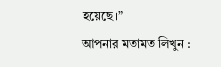হয়েছে।”
আপনার মতামত লিখুন :